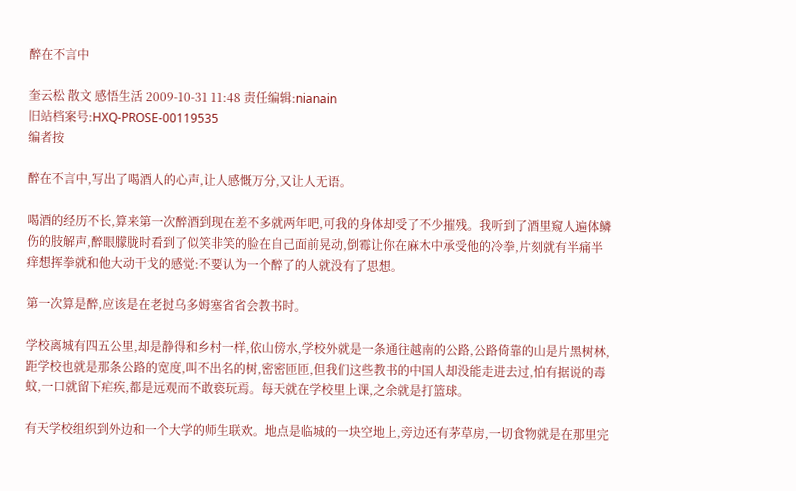醉在不言中

奎云松 散文 感悟生活 2009-10-31 11:48 责任编辑:nianain
旧站档案号:HXQ-PROSE-00119535
编者按

醉在不言中,写出了喝酒人的心声,让人感慨万分,又让人无语。

喝酒的经历不长,算来第一次醉酒到现在差不多就两年吧,可我的身体却受了不少摧残。我听到了酒里窥人遍体鳞伤的肢解声,醉眼朦胧时看到了似笑非笑的脸在自己面前晃动,倒霉让你在麻木中承受他的冷拳,片刻就有半痛半痒想挥拳就和他大动干戈的感觉:不要认为一个醉了的人就没有了思想。

第一次算是醉,应该是在老挝乌多姆塞省省会教书时。

学校离城有四五公里,却是静得和乡村一样,依山傍水,学校外就是一条通往越南的公路,公路倚靠的山是片黑树林,距学校也就是那条公路的宽度,叫不出名的树,密密匝匝,但我们这些教书的中国人却没能走进去过,怕有据说的毒蚊,一口就留下疟疾,都是远观而不敢亵玩焉。每天就在学校里上课,之余就是打篮球。

有天学校组织到外边和一个大学的师生联欢。地点是临城的一块空地上,旁边还有茅草房,一切食物就是在那里完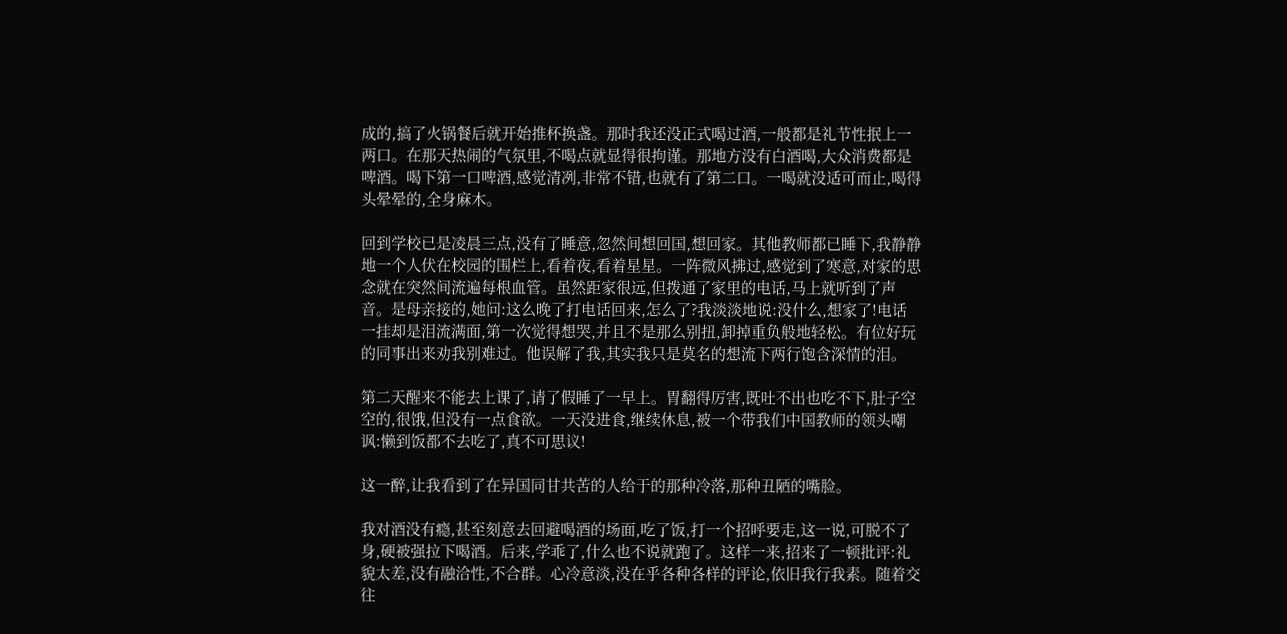成的,搞了火锅餐后就开始推杯换盏。那时我还没正式喝过酒,一般都是礼节性抿上一两口。在那天热闹的气氛里,不喝点就显得很拘谨。那地方没有白酒喝,大众消费都是啤酒。喝下第一口啤酒,感觉清冽,非常不错,也就有了第二口。一喝就没适可而止,喝得头晕晕的,全身麻木。

回到学校已是凌晨三点,没有了睡意,忽然间想回国,想回家。其他教师都已睡下,我静静地一个人伏在校园的围栏上,看着夜,看着星星。一阵微风拂过,感觉到了寒意,对家的思念就在突然间流遍每根血管。虽然距家很远,但拨通了家里的电话,马上就听到了声音。是母亲接的,她问:这么晚了打电话回来,怎么了?我淡淡地说:没什么,想家了!电话一挂却是泪流满面,第一次觉得想哭,并且不是那么别扭,卸掉重负般地轻松。有位好玩的同事出来劝我别难过。他误解了我,其实我只是莫名的想流下两行饱含深情的泪。

第二天醒来不能去上课了,请了假睡了一早上。胃翻得厉害,既吐不出也吃不下,肚子空空的,很饿,但没有一点食欲。一天没进食,继续休息,被一个带我们中国教师的领头嘲讽:懒到饭都不去吃了,真不可思议!

这一醉,让我看到了在异国同甘共苦的人给于的那种冷落,那种丑陋的嘴脸。

我对酒没有瘾,甚至刻意去回避喝酒的场面,吃了饭,打一个招呼要走,这一说,可脱不了身,硬被强拉下喝酒。后来,学乖了,什么也不说就跑了。这样一来,招来了一顿批评:礼貌太差,没有融洽性,不合群。心冷意淡,没在乎各种各样的评论,依旧我行我素。随着交往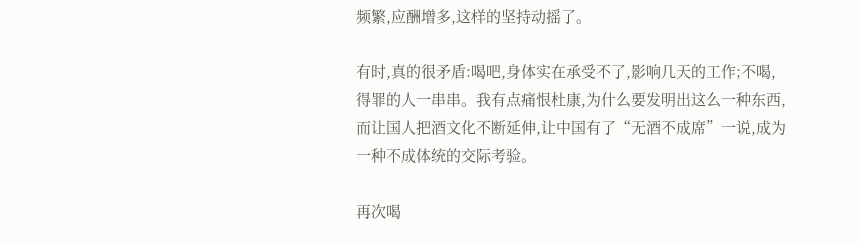频繁,应酬增多,这样的坚持动摇了。

有时,真的很矛盾:喝吧,身体实在承受不了,影响几天的工作;不喝,得罪的人一串串。我有点痛恨杜康,为什么要发明出这么一种东西,而让国人把酒文化不断延伸,让中国有了“无酒不成席”一说,成为一种不成体统的交际考验。

再次喝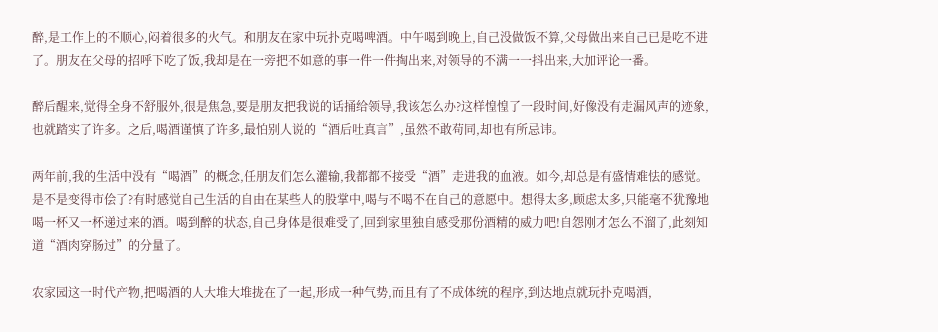醉,是工作上的不顺心,闷着很多的火气。和朋友在家中玩扑克喝啤酒。中午喝到晚上,自己没做饭不算,父母做出来自己已是吃不进了。朋友在父母的招呼下吃了饭,我却是在一旁把不如意的事一件一件掏出来,对领导的不满一一抖出来,大加评论一番。

醉后醒来,觉得全身不舒服外,很是焦急,要是朋友把我说的话捅给领导,我该怎么办?这样惶惶了一段时间,好像没有走漏风声的迹象,也就踏实了许多。之后,喝酒谨慎了许多,最怕别人说的“酒后吐真言”,虽然不敢苟同,却也有所忌讳。

两年前,我的生活中没有“喝酒”的概念,任朋友们怎么灌输,我都都不接受“酒”走进我的血液。如今,却总是有盛情难怯的感觉。是不是变得市侩了?有时感觉自己生活的自由在某些人的股掌中,喝与不喝不在自己的意愿中。想得太多,顾虑太多,只能毫不犹豫地喝一杯又一杯递过来的酒。喝到醉的状态,自己身体是很难受了,回到家里独自感受那份酒精的威力吧!自怨刚才怎么不溜了,此刻知道“酒肉穿肠过”的分量了。

农家园这一时代产物,把喝酒的人大堆大堆拢在了一起,形成一种气势,而且有了不成体统的程序,到达地点就玩扑克喝酒,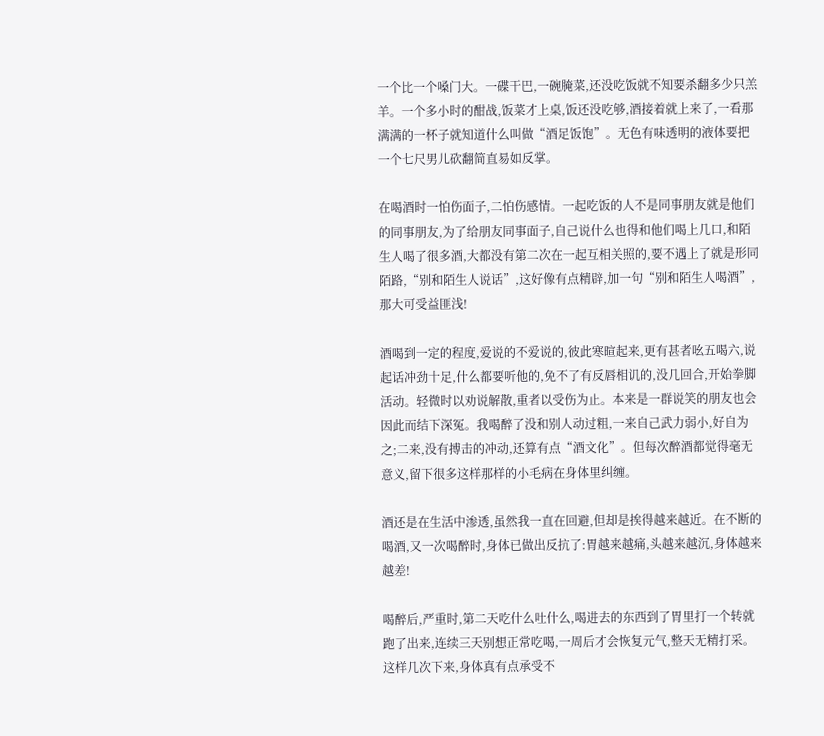一个比一个嗓门大。一碟干巴,一碗腌菜,还没吃饭就不知要杀翻多少只羔羊。一个多小时的酣战,饭菜才上桌,饭还没吃够,酒接着就上来了,一看那满满的一杯子就知道什么叫做“酒足饭饱”。无色有味透明的液体要把一个七尺男儿砍翻简直易如反掌。

在喝酒时一怕伤面子,二怕伤感情。一起吃饭的人不是同事朋友就是他们的同事朋友,为了给朋友同事面子,自己说什么也得和他们喝上几口,和陌生人喝了很多酒,大都没有第二次在一起互相关照的,要不遇上了就是形同陌路,“别和陌生人说话”,这好像有点精辟,加一句“别和陌生人喝酒”,那大可受益匪浅!

酒喝到一定的程度,爱说的不爱说的,彼此寒暄起来,更有甚者吆五喝六,说起话冲劲十足,什么都要听他的,免不了有反唇相讥的,没几回合,开始拳脚活动。轻微时以劝说解散,重者以受伤为止。本来是一群说笑的朋友也会因此而结下深冤。我喝醉了没和别人动过粗,一来自己武力弱小,好自为之;二来,没有搏击的冲动,还算有点“酒文化”。但每次醉酒都觉得毫无意义,留下很多这样那样的小毛病在身体里纠缠。

酒还是在生活中渗透,虽然我一直在回避,但却是挨得越来越近。在不断的喝酒,又一次喝醉时,身体已做出反抗了:胃越来越痛,头越来越沉,身体越来越差!

喝醉后,严重时,第二天吃什么吐什么,喝进去的东西到了胃里打一个转就跑了出来,连续三天别想正常吃喝,一周后才会恢复元气,整天无精打采。这样几次下来,身体真有点承受不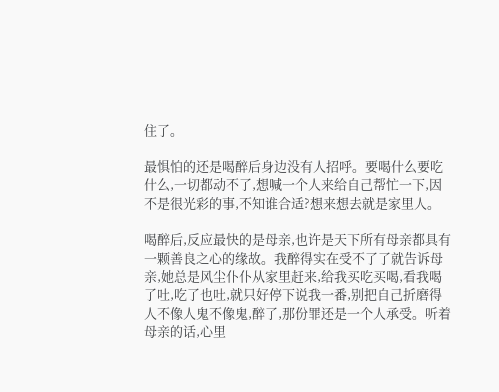住了。

最惧怕的还是喝醉后身边没有人招呼。要喝什么要吃什么,一切都动不了,想喊一个人来给自己帮忙一下,因不是很光彩的事,不知谁合适?想来想去就是家里人。

喝醉后,反应最快的是母亲,也许是天下所有母亲都具有一颗善良之心的缘故。我醉得实在受不了了就告诉母亲,她总是风尘仆仆从家里赶来,给我买吃买喝,看我喝了吐,吃了也吐,就只好停下说我一番,别把自己折磨得人不像人鬼不像鬼,醉了,那份罪还是一个人承受。听着母亲的话,心里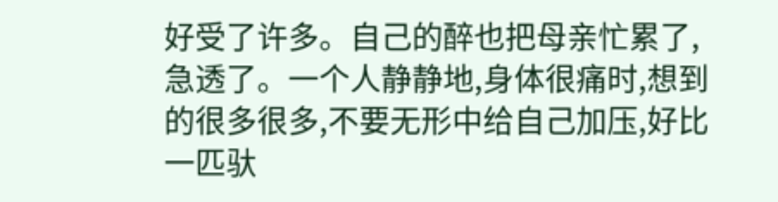好受了许多。自己的醉也把母亲忙累了,急透了。一个人静静地,身体很痛时,想到的很多很多,不要无形中给自己加压,好比一匹驮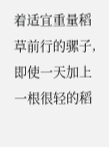着适宜重量稻草前行的骡子,即使一天加上一根很轻的稻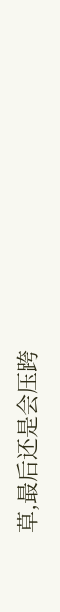草,最后还是会压跨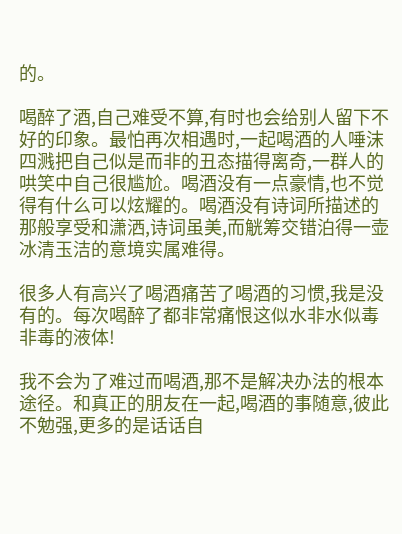的。

喝醉了酒,自己难受不算,有时也会给别人留下不好的印象。最怕再次相遇时,一起喝酒的人唾沫四溅把自己似是而非的丑态描得离奇,一群人的哄笑中自己很尴尬。喝酒没有一点豪情,也不觉得有什么可以炫耀的。喝酒没有诗词所描述的那般享受和潇洒,诗词虽美,而觥筹交错泊得一壶冰清玉洁的意境实属难得。

很多人有高兴了喝酒痛苦了喝酒的习惯,我是没有的。每次喝醉了都非常痛恨这似水非水似毒非毒的液体!

我不会为了难过而喝酒,那不是解决办法的根本途径。和真正的朋友在一起,喝酒的事随意,彼此不勉强,更多的是话话自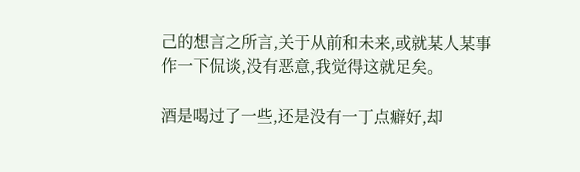己的想言之所言,关于从前和未来,或就某人某事作一下侃谈,没有恶意,我觉得这就足矣。

酒是喝过了一些,还是没有一丁点癖好,却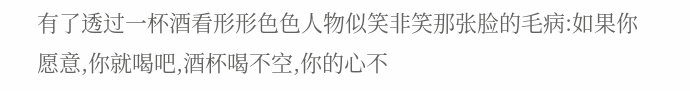有了透过一杯酒看形形色色人物似笑非笑那张脸的毛病:如果你愿意,你就喝吧,酒杯喝不空,你的心不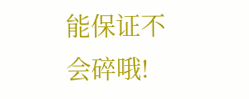能保证不会碎哦!